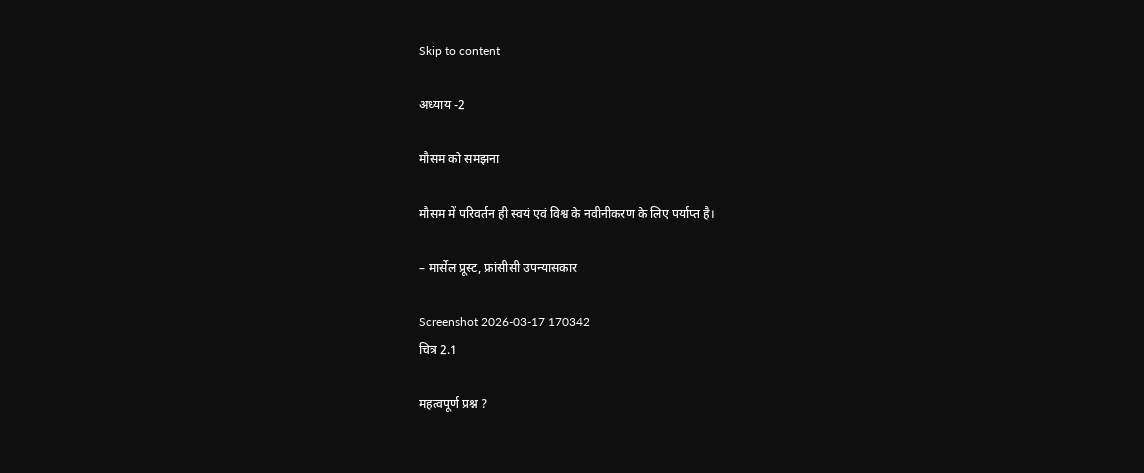Skip to content

अध्याय -2

मौसम को समझना

मौसम में परिवर्तन ही स्वयं एवं विश्व के नवीनीकरण के लिए पर्याप्त है।

– मार्सेल प्रूस्ट, फ्रांसीसी उपन्यासकार

Screenshot 2026-03-17 170342
चित्र 2.1

महत्वपूर्ण प्रश्न ?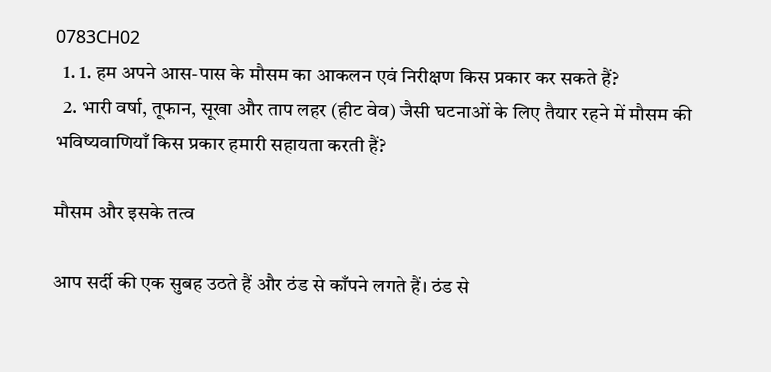0783CH02
  1. 1. हम अपने आस-पास के मौसम का आकलन एवं निरीक्षण किस प्रकार कर सकते हैं?
  2. भारी वर्षा, तूफान, सूखा और ताप लहर (हीट वेव) जैसी घटनाओं के लिए तैयार रहने में मौसम की भविष्यवाणियाँ किस प्रकार हमारी सहायता करती हैं?

मौसम और इसके तत्व

आप सर्दी की एक सुबह उठते हैं और ठंड से काँपने लगते हैं। ठंड से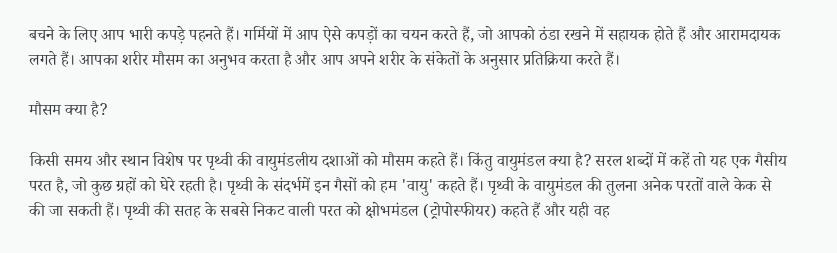बचने के लिए आप भारी कपड़े पहनते हैं। गर्मियों में आप ऐसे कपड़ों का चयन करते हैं, जो आपको ठंडा रखने में सहायक होते हैं और आरामदायक लगते हैं। आपका शरीर मौसम का अनुभव करता है और आप अपने शरीर के संकेतों के अनुसार प्रतिक्रिया करते हैं।

मौसम क्या है?

किसी समय और स्थान विशेष पर पृथ्वी की वायुमंडलीय दशाओं को मौसम कहते हैं। किंतु वायुमंडल क्या है? सरल शब्दों में कहें तो यह एक गैसीय परत है, जो कुछ ग्रहों को घेरे रहती है। पृथ्वी के संदर्भमें इन गैसों को हम 'वायु' कहते हैं। पृथ्वी के वायुमंडल की तुलना अनेक परतों वाले केक से की जा सकती हैं। पृथ्वी की सतह के सबसे निकट वाली परत को क्षोभमंडल (ट्रोपोस्फीयर) कहते हैं और यही वह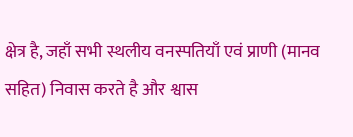क्षेत्र है, जहाँ सभी स्थलीय वनस्पतियाँ एवं प्राणी (मानव सहित) निवास करते है और श्वास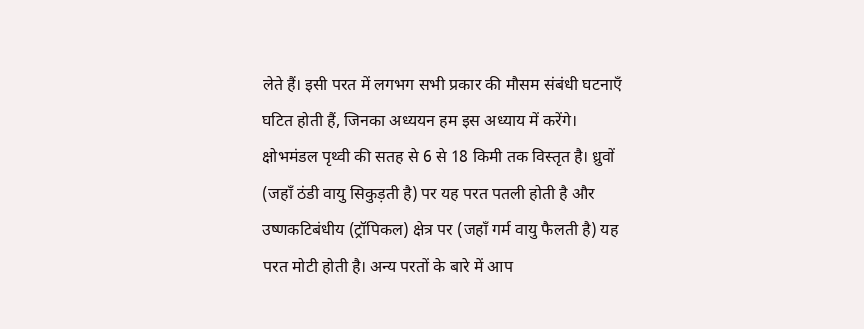लेते हैं। इसी परत में लगभग सभी प्रकार की मौसम संबंधी घटनाएँ घटित होती हैं, जिनका अध्ययन हम इस अध्याय में करेंगे। क्षोभमंडल पृथ्वी की सतह से 6 से 18 किमी तक विस्तृत है। ध्रुवों (जहाँ ठंडी वायु सिकुड़ती है) पर यह परत पतली होती है और उष्णकटिबंधीय (ट्रॉपिकल) क्षेत्र पर (जहाँ गर्म वायु फैलती है) यह परत मोटी होती है। अन्य परतों के बारे में आप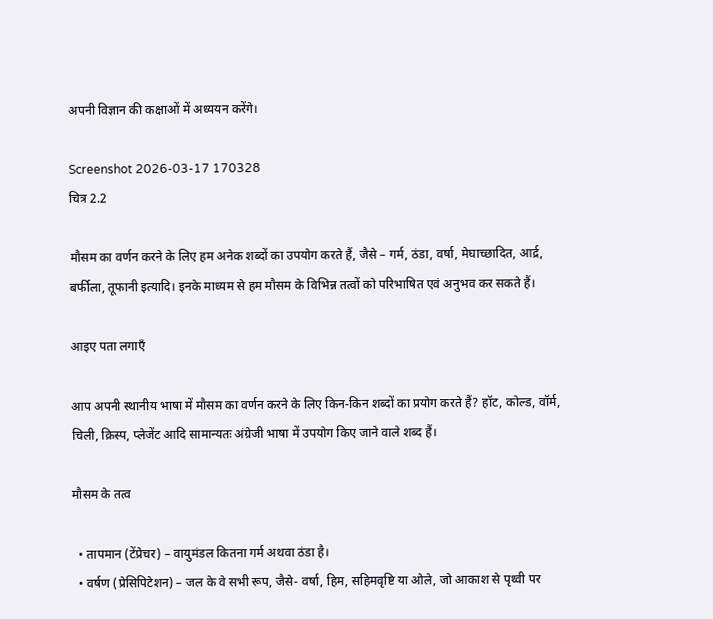अपनी विज्ञान की कक्षाओं में अध्ययन करेंगे।

Screenshot 2026-03-17 170328
चित्र 2.2

मौसम का वर्णन करने के लिए हम अनेक शब्दों का उपयोग करते हैं, जैसे – गर्म, ठंडा, वर्षा, मेघाच्छादित, आर्द्र, बर्फीला, तूफानी इत्यादि। इनके माध्यम से हम मौसम के विभिन्न तत्वों को परिभाषित एवं अनुभव कर सकते हैं।

आइए पता लगाएँ

आप अपनी स्थानीय भाषा में मौसम का वर्णन करने के लिए किन-किन शब्दों का प्रयोग करते हैं? हॉट, कोल्ड, वॉर्म, चिली, क्रिस्प, प्लेजेंट आदि सामान्यतः अंग्रेजी भाषा में उपयोग किए जाने वाले शब्द हैं।

मौसम के तत्व

  • तापमान (टेंप्रेचर) – वायुमंडल कितना गर्म अथवा ठंडा है।
  • वर्षण (प्रेसिपिटेशन) – जल के वे सभी रूप, जैसे- वर्षा, हिम, सहिमवृष्टि या ओले, जो आकाश से पृथ्वी पर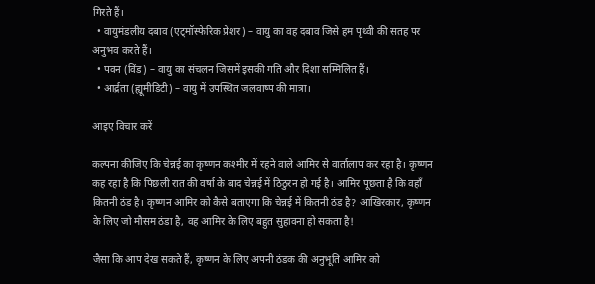गिरते हैं।
  • वायुमंडलीय दबाव (एट्मॉस्फेरिक प्रेशर) – वायु का वह दबाव जिसे हम पृथ्वी की सतह पर अनुभव करते हैं।
  • पवन (विंड) – वायु का संचलन जिसमें इसकी गति और दिशा सम्मिलित हैं।
  • आर्द्रता (ह्यूमीडिटी) – वायु में उपस्थित जलवाष्प की मात्रा।

आइए विचार करें

कल्पना कीजिए कि चेन्नई का कृष्णन कश्मीर में रहने वाले आमिर से वार्तालाप कर रहा है। कृष्णन कह रहा है कि पिछली रात की वर्षा के बाद चेन्नई में ठिठुरन हो गई है। आमिर पूछता है कि वहाँ कितनी ठंड है। कृष्णन आमिर को कैसे बताएगा कि चेन्नई में कितनी ठंड है? आखिरकार, कृष्णन के लिए जो मौसम ठंडा है, वह आमिर के लिए बहुत सुहावना हो सकता है!

जैसा कि आप देख सकते हैं, कृष्णन के लिए अपनी ठंडक की अनुभूति आमिर को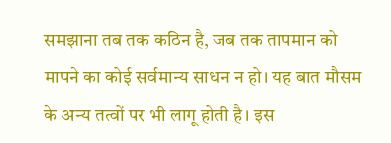समझाना तब तक कठिन है, जब तक तापमान को मापने का कोई सर्वमान्य साधन न हो। यह बात मौसम के अन्य तत्वों पर भी लागू होती है। इस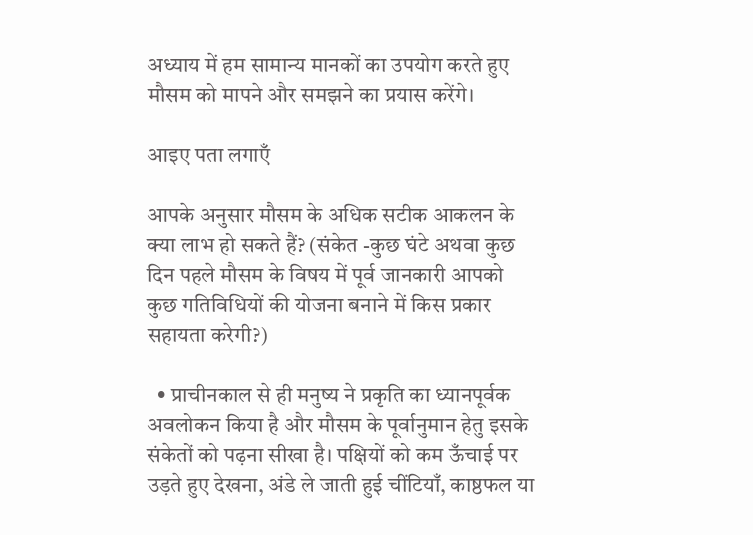अध्याय में हम सामान्य मानकों का उपयोग करते हुए मौसम को मापने और समझने का प्रयास करेंगे।

आइए पता लगाएँ

आपके अनुसार मौसम के अधिक सटीक आकलन के क्या लाभ हो सकते हैं? (संकेत -कुछ घंटे अथवा कुछ दिन पहले मौसम के विषय में पूर्व जानकारी आपको कुछ गतिविधियों की योजना बनाने में किस प्रकार सहायता करेगी?)

  • प्राचीनकाल से ही मनुष्य ने प्रकृति का ध्यानपूर्वक अवलोकन किया है और मौसम के पूर्वानुमान हेतु इसके संकेतों को पढ़ना सीखा है। पक्षियों को कम ऊँचाई पर उड़ते हुए देखना, अंडे ले जाती हुई चींटियाँ, काष्ठफल या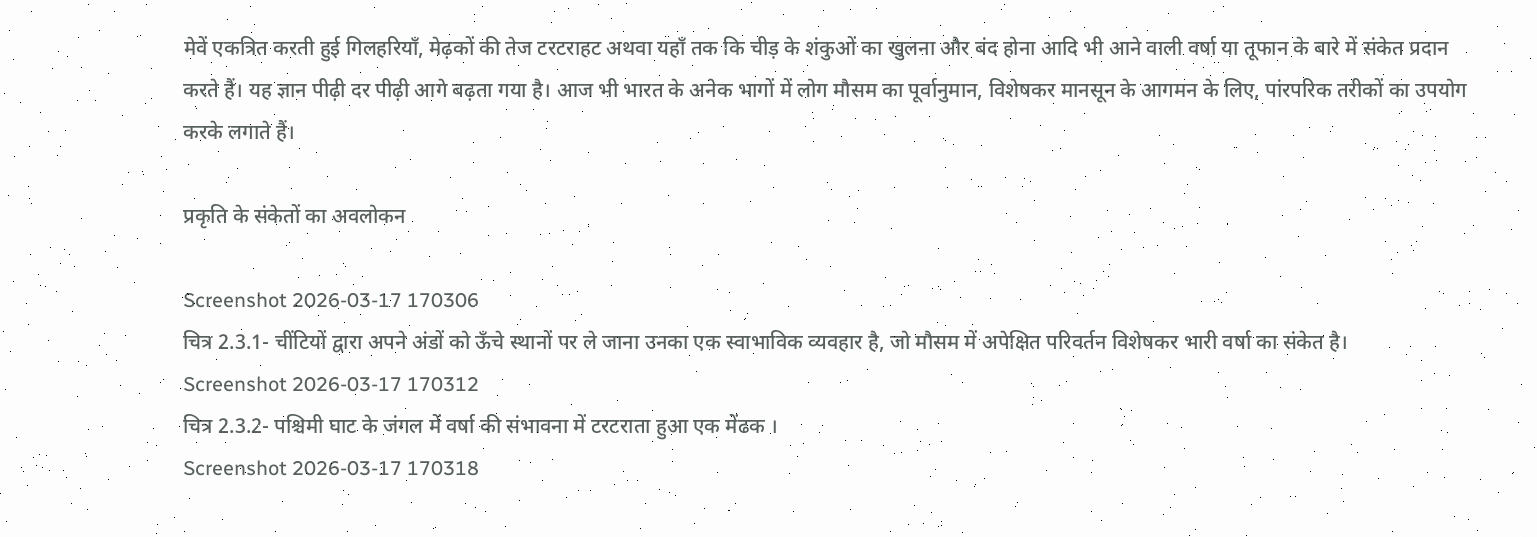मेवें एकत्रित करती हुई गिलहरियाँ, मेढ़कों की तेज टरटराहट अथवा यहाँ तक कि चीड़ के शंकुओं का खुलना और बंद होना आदि भी आने वाली वर्षा या तूफान के बारे में संकेत प्रदान करते हैं। यह ज्ञान पीढ़ी दर पीढ़ी आगे बढ़ता गया है। आज भी भारत के अनेक भागों में लोग मौसम का पूर्वानुमान, विशेषकर मानसून के आगमन के लिए, पांरपरिक तरीकों का उपयोग करके लगाते हैं।

प्रकृति के संकेतों का अवलोकन

Screenshot 2026-03-17 170306
चित्र 2.3.1- चींटियों द्वारा अपने अंडों को ऊँचे स्थानों पर ले जाना उनका एक स्वाभाविक व्यवहार है, जो मौसम में अपेक्षित परिवर्तन विशेषकर भारी वर्षा का संकेत है।
Screenshot 2026-03-17 170312
चित्र 2.3.2- पश्चिमी घाट के जंगल में वर्षा की संभावना में टरटराता हुआ एक मेंढक ।
Screenshot 2026-03-17 170318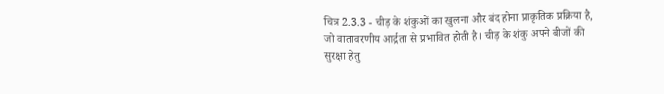चित्र 2.3.3 - चीड़ के शंकुओं का खुलना और बंद होना प्राकृतिक प्रक्रिया है, जो वातावरणीय आर्द्रता से प्रभावित होती है। चीड़ के शंकु अपने बीजों की सुरक्षा हेतु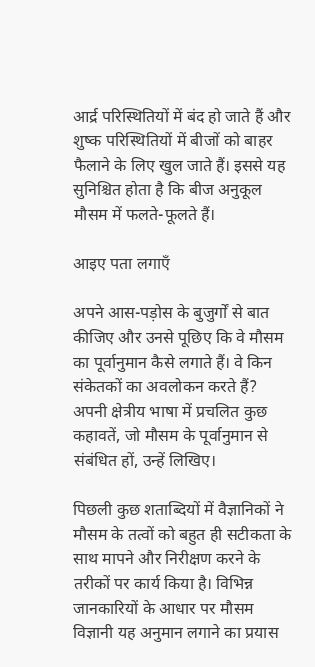आर्द्र परिस्थितियों में बंद हो जाते हैं और शुष्क परिस्थितियों में बीजों को बाहर फैलाने के लिए खुल जाते हैं। इससे यह सुनिश्चित होता है कि बीज अनुकूल मौसम में फलते-फूलते हैं।

आइए पता लगाएँ

अपने आस-पड़ोस के बुजुर्गों से बात कीजिए और उनसे पूछिए कि वे मौसम का पूर्वानुमान कैसे लगाते हैं। वे किन संकेतकों का अवलोकन करते हैं? अपनी क्षेत्रीय भाषा में प्रचलित कुछ कहावतें, जो मौसम के पूर्वानुमान से संबंधित हों, उन्हें लिखिए।

पिछली कुछ शताब्दियों में वैज्ञानिकों ने मौसम के तत्वों को बहुत ही सटीकता के साथ मापने और निरीक्षण करने के तरीकों पर कार्य किया है। विभिन्न जानकारियों के आधार पर मौसम विज्ञानी यह अनुमान लगाने का प्रयास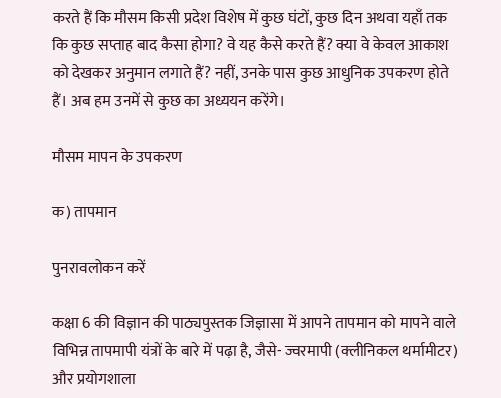करते हैं कि मौसम किसी प्रदेश विशेष में कुछ घंटों, कुछ दिन अथवा यहाँ तक कि कुछ सप्ताह बाद कैसा होगा? वे यह कैसे करते हैं? क्या वे केवल आकाश को देखकर अनुमान लगाते हैं? नहीं, उनके पास कुछ आधुनिक उपकरण होते हैं। अब हम उनमें से कुछ का अध्ययन करेंगे।

मौसम मापन के उपकरण

क) तापमान

पुनरावलोकन करें

कक्षा 6 की विज्ञान की पाठ्यपुस्तक जिज्ञासा में आपने तापमान को मापने वाले विभिन्न तापमापी यंत्रों के बारे में पढ़ा है, जैसे- ज्वरमापी (क्लीनिकल थर्मामीटर) और प्रयोगशाला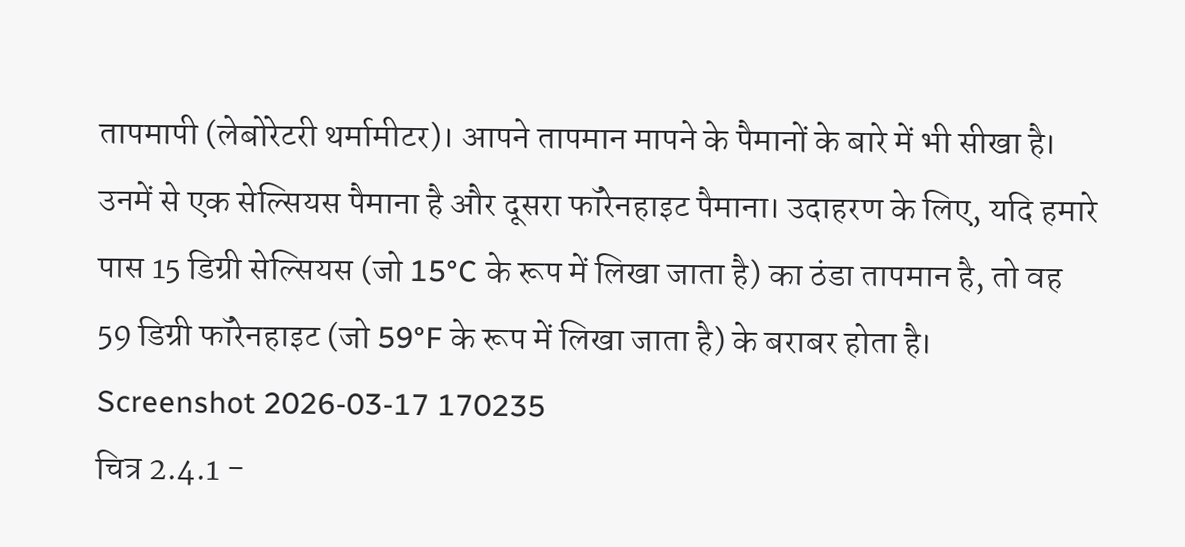तापमापी (लेबोरेटरी थर्मामीटर)। आपने तापमान मापने के पैमानों के बारे में भी सीखा है। उनमें से एक सेल्सियस पैमाना है और दूसरा फॉरेनहाइट पैमाना। उदाहरण के लिए, यदि हमारे पास 15 डिग्री सेल्सियस (जो 15°C के रूप में लिखा जाता है) का ठंडा तापमान है, तो वह 59 डिग्री फॉरेनहाइट (जो 59°F के रूप में लिखा जाता है) के बराबर होता है।
Screenshot 2026-03-17 170235
चित्र 2.4.1 -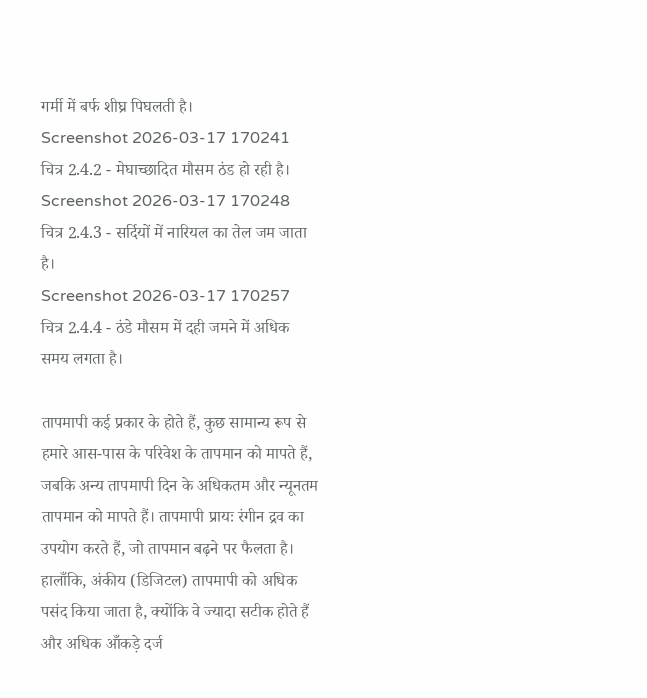गर्मी में बर्फ शीघ्र पिघलती है।
Screenshot 2026-03-17 170241
चित्र 2.4.2 - मेघाच्छादित मौसम ठंड हो रही है।
Screenshot 2026-03-17 170248
चित्र 2.4.3 - सर्दियों में नारियल का तेल जम जाता है।
Screenshot 2026-03-17 170257
चित्र 2.4.4 - ठंडे मौसम में दही जमने में अधिक समय लगता है।

तापमापी कई प्रकार के होते हैं, कुछ सामान्य रूप से हमारे आस-पास के परिवेश के तापमान को मापते हैं, जबकि अन्य तापमापी दिन के अधिकतम और न्यूनतम तापमान को मापते हैं। तापमापी प्रायः रंगीन द्रव का उपयोग करते हैं, जो तापमान बढ़ने पर फैलता है। हालाँकि, अंकीय (डिजिटल) तापमापी को अधिक पसंद किया जाता है, क्योंकि वे ज्यादा सटीक होते हैं और अधिक आँकड़े दर्ज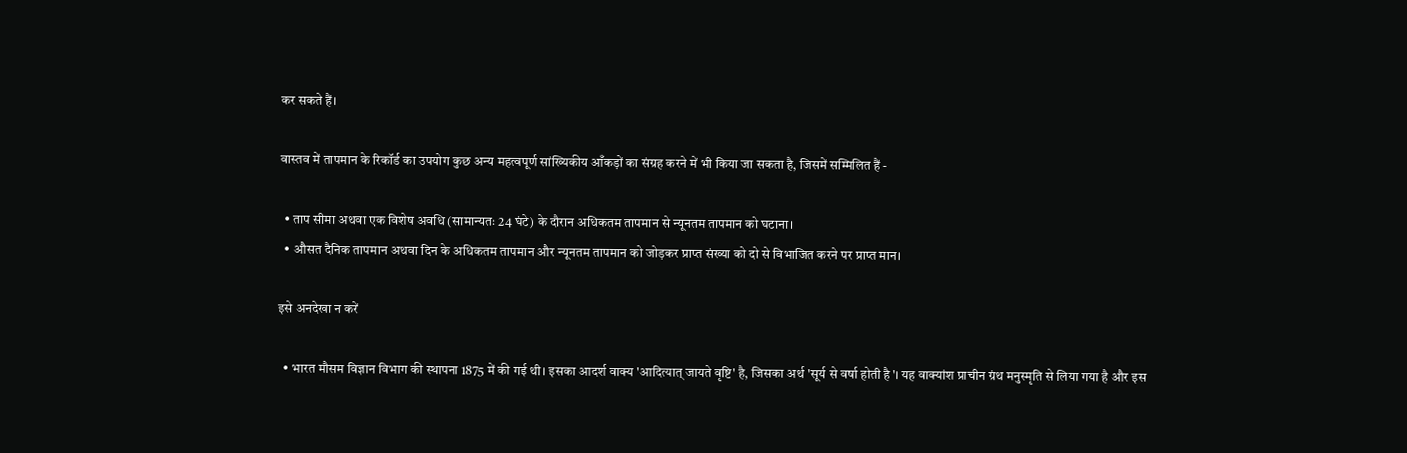कर सकते हैं।

वास्तव में तापमान के रिकॉर्ड का उपयोग कुछ अन्य महत्वपूर्ण सांख्यिकीय आँकड़ों का संग्रह करने में भी किया जा सकता है, जिसमें सम्मिलित हैं -

  • ताप सीमा अथवा एक विशेष अवधि (सामान्यतः 24 घंटे) के दौरान अधिकतम तापमान से न्यूनतम तापमान को घटाना।
  • औसत दैनिक तापमान अथवा दिन के अधिकतम तापमान और न्यूनतम तापमान को जोड़कर प्राप्त संख्या को दो से विभाजित करने पर प्राप्त मान।

इसे अनदेखा न करें

  • भारत मौसम विज्ञान विभाग की स्थापना 1875 में की गई थी। इसका आदर्श वाक्य 'आदित्यात् जायते वृष्टि' है, जिसका अर्थ 'सूर्य से वर्षा होती है'। यह वाक्यांश प्राचीन ग्रंथ मनुस्मृति से लिया गया है और इस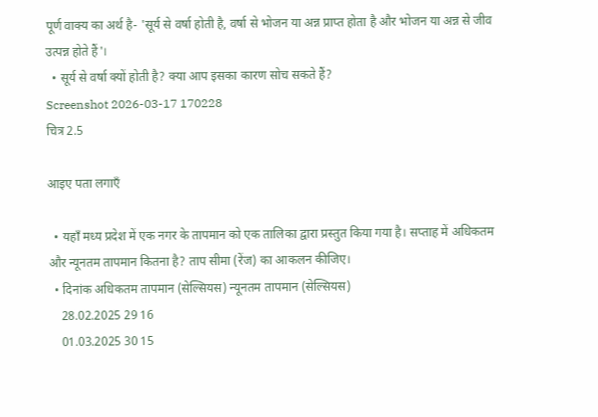पूर्ण वाक्य का अर्थ है- 'सूर्य से वर्षा होती है, वर्षा से भोजन या अन्न प्राप्त होता है और भोजन या अन्न से जीव उत्पन्न होते हैं'।
  • सूर्य से वर्षा क्यों होती है? क्या आप इसका कारण सोच सकते हैं?
Screenshot 2026-03-17 170228
चित्र 2.5

आइए पता लगाएँ

  • यहाँ मध्य प्रदेश में एक नगर के तापमान को एक तालिका द्वारा प्रस्तुत किया गया है। सप्ताह में अधिकतम और न्यूनतम तापमान कितना है? ताप सीमा (रेंज) का आकलन कीजिए।
  • दिनांक अधिकतम तापमान (सेल्सियस) न्यूनतम तापमान (सेल्सियस)
    28.02.2025 29 16
    01.03.2025 30 15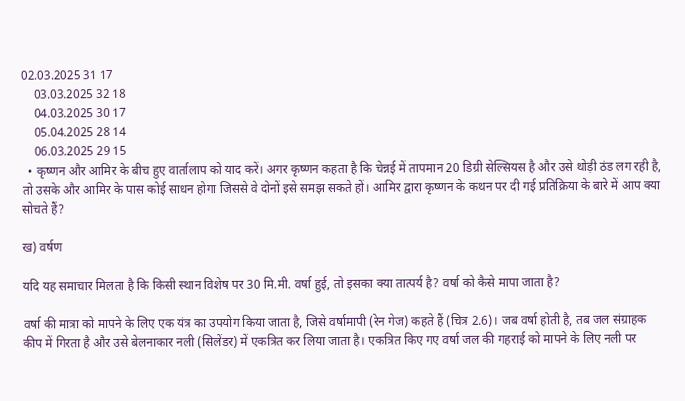02.03.2025 31 17
    03.03.2025 32 18
    04.03.2025 30 17
    05.04.2025 28 14
    06.03.2025 29 15
  • कृष्णन और आमिर के बीच हुए वार्तालाप को याद करें। अगर कृष्णन कहता है कि चेन्नई में तापमान 20 डिग्री सेल्सियस है और उसे थोड़ी ठंड लग रही है, तो उसके और आमिर के पास कोई साधन होगा जिससे वे दोनों इसे समझ सकते हों। आमिर द्वारा कृष्णन के कथन पर दी गई प्रतिक्रिया के बारे में आप क्या सोचते हैं?

ख) वर्षण

यदि यह समाचार मिलता है कि किसी स्थान विशेष पर 30 मि.मी. वर्षा हुई, तो इसका क्या तात्पर्य है? वर्षा को कैसे मापा जाता है?

वर्षा की मात्रा को मापने के लिए एक यंत्र का उपयोग किया जाता है, जिसे वर्षामापी (रेन गेज) कहते हैं (चित्र 2.6)। जब वर्षा होती है, तब जल संग्राहक कीप में गिरता है और उसे बेलनाकार नली (सिलेंडर) में एकत्रित कर लिया जाता है। एकत्रित किए गए वर्षा जल की गहराई को मापने के लिए नली पर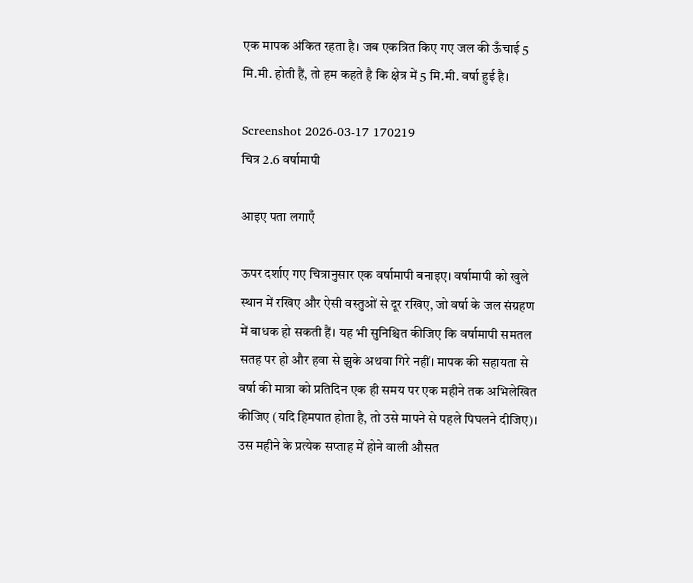एक मापक अंकित रहता है। जब एकत्रित किए गए जल की ऊँचाई 5 मि.मी. होती हैं, तो हम कहते है कि क्षेत्र में 5 मि.मी. वर्षा हुई है।

Screenshot 2026-03-17 170219
चित्र 2.6 वर्षामापी

आइए पता लगाएँ

ऊपर दर्शाए गए चित्रानुसार एक वर्षामापी बनाइए। वर्षामापी को खुले स्थान में रखिए और ऐसी वस्तुओं से दूर रखिए, जो वर्षा के जल संग्रहण में बाधक हो सकती हैं। यह भी सुनिश्चित कीजिए कि वर्षामापी समतल सतह पर हो और हवा से झुके अथवा गिरे नहीं। मापक की सहायता से वर्षा की मात्रा को प्रतिदिन एक ही समय पर एक महीने तक अभिलेखित कीजिए (यदि हिमपात होता है, तो उसे मापने से पहले पिघलने दीजिए)। उस महीने के प्रत्येक सप्ताह में होने वाली औसत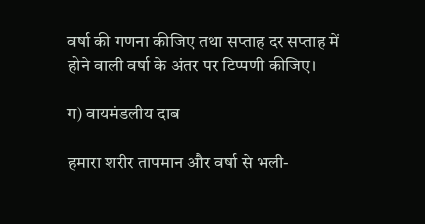वर्षा की गणना कीजिए तथा सप्ताह दर सप्ताह में होने वाली वर्षा के अंतर पर टिप्पणी कीजिए।

ग) वायमंडलीय दाब

हमारा शरीर तापमान और वर्षा से भली-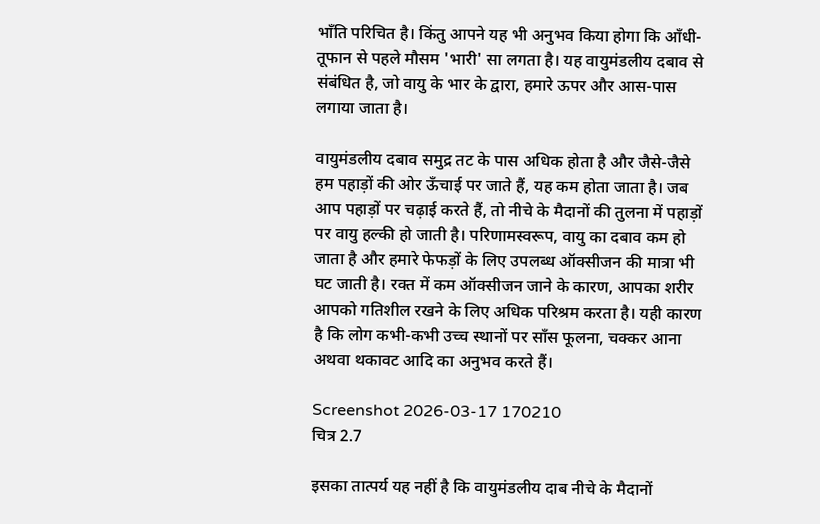भाँति परिचित है। किंतु आपने यह भी अनुभव किया होगा कि आँधी-तूफान से पहले मौसम 'भारी' सा लगता है। यह वायुमंडलीय दबाव से संबंधित है, जो वायु के भार के द्वारा, हमारे ऊपर और आस-पास लगाया जाता है।

वायुमंडलीय दबाव समुद्र तट के पास अधिक होता है और जैसे-जैसे हम पहाड़ों की ओर ऊँचाई पर जाते हैं, यह कम होता जाता है। जब आप पहाड़ों पर चढ़ाई करते हैं, तो नीचे के मैदानों की तुलना में पहाड़ों पर वायु हल्की हो जाती है। परिणामस्वरूप, वायु का दबाव कम हो जाता है और हमारे फेफड़ों के लिए उपलब्ध ऑक्सीजन की मात्रा भी घट जाती है। रक्त में कम ऑक्सीजन जाने के कारण, आपका शरीर आपको गतिशील रखने के लिए अधिक परिश्रम करता है। यही कारण है कि लोग कभी-कभी उच्च स्थानों पर साँस फूलना, चक्कर आना अथवा थकावट आदि का अनुभव करते हैं।

Screenshot 2026-03-17 170210
चित्र 2.7

इसका तात्पर्य यह नहीं है कि वायुमंडलीय दाब नीचे के मैदानों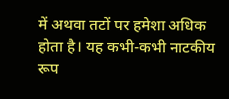में अथवा तटों पर हमेशा अधिक होता है। यह कभी-कभी नाटकीय रूप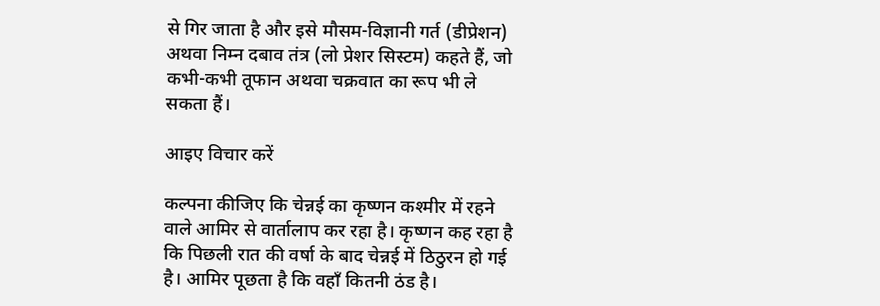से गिर जाता है और इसे मौसम-विज्ञानी गर्त (डीप्रेशन) अथवा निम्न दबाव तंत्र (लो प्रेशर सिस्टम) कहते हैं, जो कभी-कभी तूफान अथवा चक्रवात का रूप भी ले सकता हैं।

आइए विचार करें

कल्पना कीजिए कि चेन्नई का कृष्णन कश्मीर में रहने वाले आमिर से वार्तालाप कर रहा है। कृष्णन कह रहा है कि पिछली रात की वर्षा के बाद चेन्नई में ठिठुरन हो गई है। आमिर पूछता है कि वहाँ कितनी ठंड है।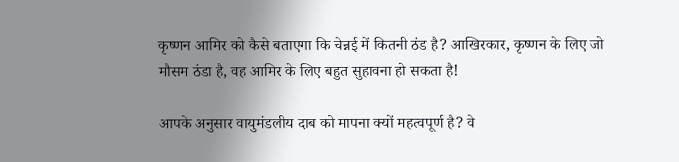कृष्णन आमिर को कैसे बताएगा कि चेन्नई में कितनी ठंड है? आखिरकार, कृष्णन के लिए जो मौसम ठंडा है, वह आमिर के लिए बहुत सुहावना हो सकता है!

आपके अनुसार वायुमंडलीय दाब को मापना क्यों महत्वपूर्ण है? वे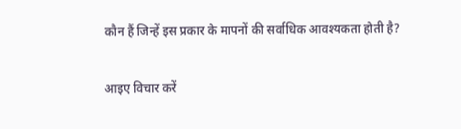कौन हैं जिन्हें इस प्रकार के मापनों की सर्वाधिक आवश्यकता होती है?

आइए विचार करें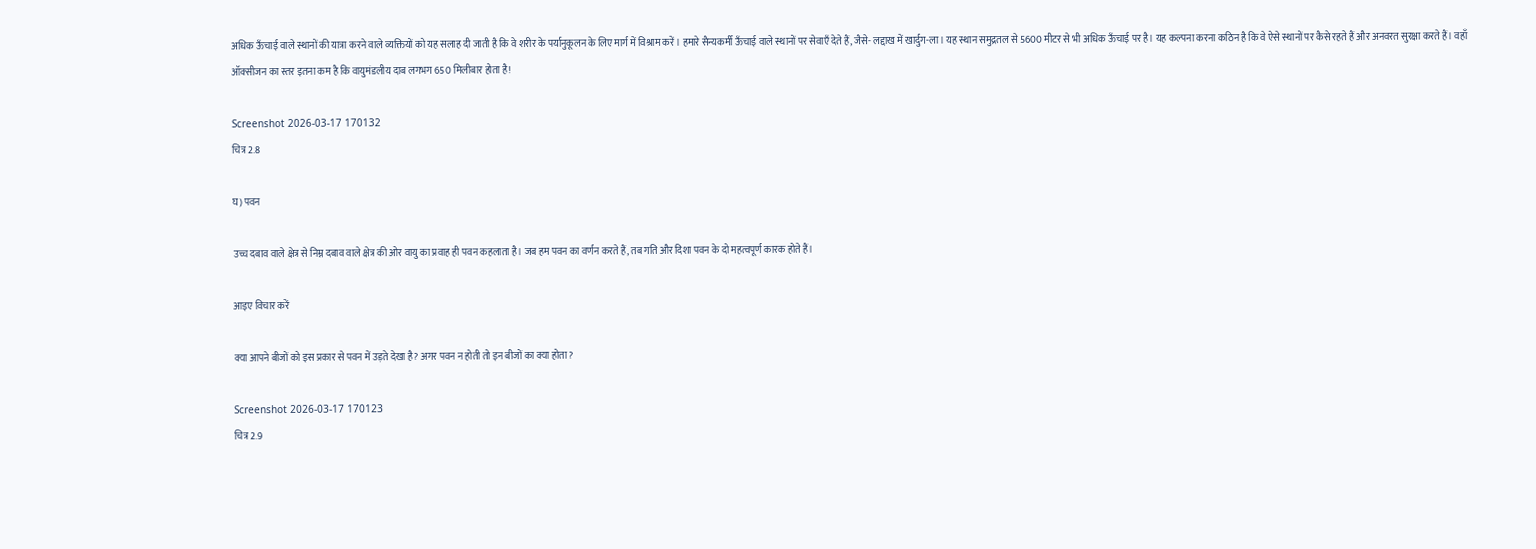अधिक ऊँचाई वाले स्थानों की यात्रा करने वाले व्यक्तियों को यह सलाह दी जाती है कि वे शरीर के पर्यानुकूलन के लिए मार्ग में विश्राम करें। हमारे सैन्यकर्मी ऊँचाई वाले स्थानों पर सेवाएँ देते हैं, जैसे- लद्दाख में खार्दुग-ला। यह स्थान समुद्रतल से 5600 मीटर से भी अधिक ऊँचाई पर है। यह कल्पना करना कठिन है कि वे ऐसे स्थानों पर कैसे रहते हैं और अनवरत सुरक्षा करते हैं। वहाँ ऑक्सीजन का स्तर इतना कम है कि वायुमंडलीय दाब लगभग 650 मिलीबार होता है!

Screenshot 2026-03-17 170132
चित्र 2.8

घ) पवन

उच्च दबाव वाले क्षेत्र से निम्न दबाव वाले क्षेत्र की ओर वायु का प्रवाह ही पवन कहलाता है। जब हम पवन का वर्णन करते हैं, तब गति और दिशा पवन के दो महत्वपूर्ण कारक होते हैं।

आइए विचार करें

क्या आपने बीजों को इस प्रकार से पवन में उड़ते देखा है? अगर पवन न होती तो इन बीजों का क्या होता?

Screenshot 2026-03-17 170123
चित्र 2.9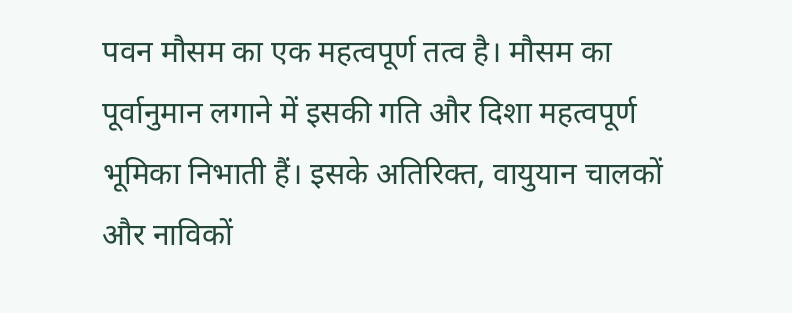पवन मौसम का एक महत्वपूर्ण तत्व है। मौसम का पूर्वानुमान लगाने में इसकी गति और दिशा महत्वपूर्ण भूमिका निभाती हैं। इसके अतिरिक्त, वायुयान चालकों और नाविकों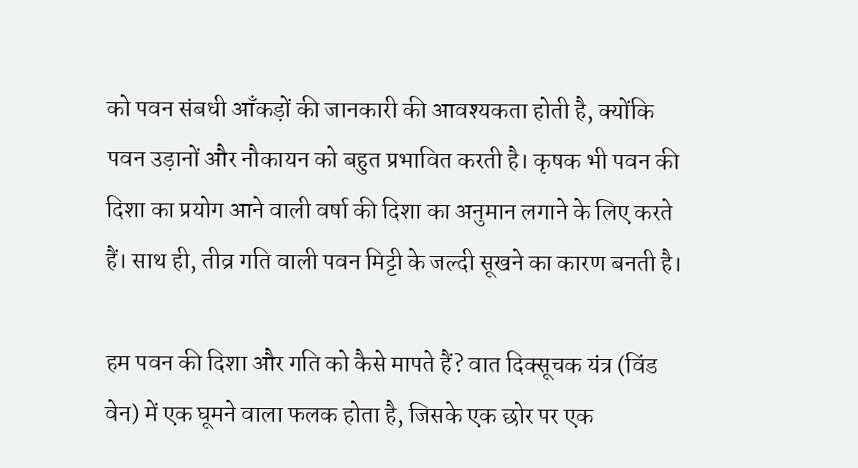को पवन संबधी आँकड़ों की जानकारी की आवश्यकता होती है, क्योंकि पवन उड़ानों और नौकायन को बहुत प्रभावित करती है। कृषक भी पवन की दिशा का प्रयोग आने वाली वर्षा की दिशा का अनुमान लगाने के लिए करते हैं। साथ ही, तीव्र गति वाली पवन मिट्टी के जल्दी सूखने का कारण बनती है।

हम पवन की दिशा और गति को कैसे मापते हैं? वात दिक्सूचक यंत्र (विंड वेन) में एक घूमने वाला फलक होता है, जिसके एक छोर पर एक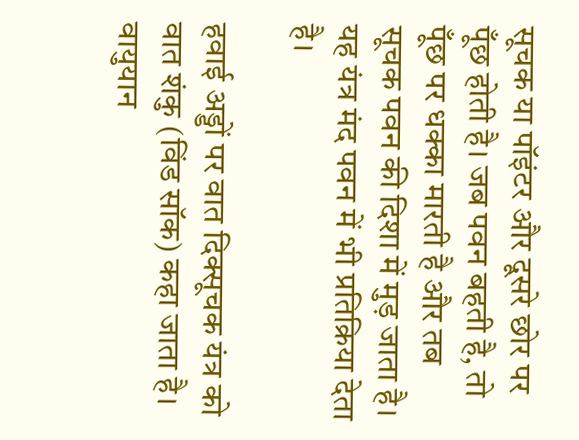सूचक या पॉइंटर और दूसरे छोर पर पूँछ होती है। जब पवन बहती है, तो पूँछ पर धक्का मारती है और तब सूचक पवन की दिशा में मुड़ जाता है। यह यंत्र मंद पवन में भी प्रतिक्रिया देता है।

हवाई अड्डों पर वात दिक्सूचक यंत्र को वात शंकु (विंड सॉक) कहा जाता है। वायुयान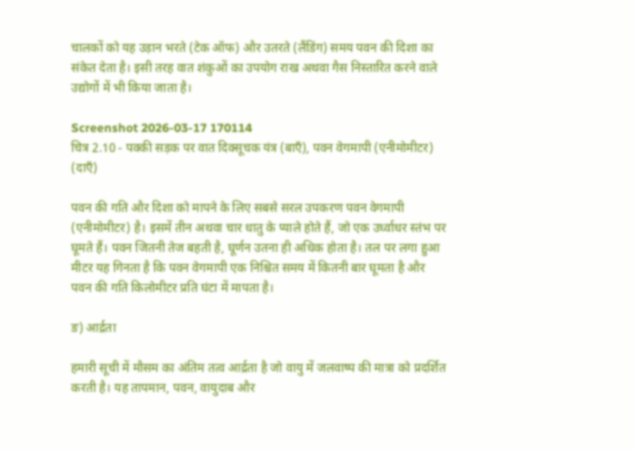चालकों को यह उड़ान भरते (टेक ऑफ) और उतरते (लैंडिंग) समय पवन की दिशा का संकेत देता है। इसी तरह वात शंकुओं का उपयोग राख अथवा गैस निस्तारित करने वाले उद्योगों में भी किया जाता है।

Screenshot 2026-03-17 170114
चित्र 2.10 - पक्की सड़क पर वात दिक्सूचक यंत्र (बाएँ), पवन वेगमापी (एनीमोमीटर) (दाएँ)

पवन की गति और दिशा को मापने के लिए सबसे सरल उपकरण पवन वेगमापी (एनीमोमीटर) है। इसमें तीन अथवा चार धातु के प्याले होते हैं, जो एक उर्ध्वाधर स्तंभ पर घूमते हैं। पवन जितनी तेज बहती है, घूर्णन उतना ही अधिक होता है। तल पर लगा हुआ मीटर यह गिनता है कि पवन वेगमापी एक निश्चित समय में कितनी बार घूमता है और पवन की गति किलोमीटर प्रति घंटा में मापता है।

ङ) आर्द्रता

हमारी सूची में मौसम का अंतिम तत्व आर्द्रता है जो वायु में जलवाष्प की मात्रा को प्रदर्शित करती है। यह तापमान, पवन, वायुदाब और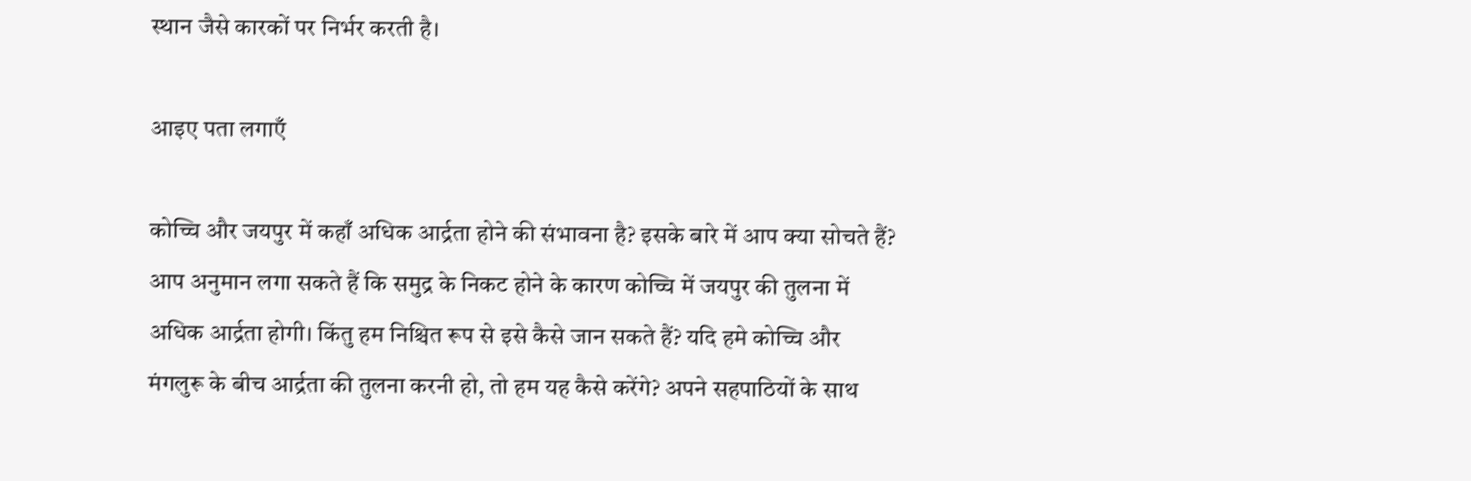स्थान जैसे कारकों पर निर्भर करती है।

आइए पता लगाएँ

कोच्चि और जयपुर में कहाँ अधिक आर्द्रता होने की संभावना है? इसके बारे में आप क्या सोचते हैं? आप अनुमान लगा सकते हैं कि समुद्र के निकट होने के कारण कोच्चि में जयपुर की तुलना में अधिक आर्द्रता होगी। किंतु हम निश्चित रूप से इसे कैसे जान सकते हैं? यदि हमे कोच्चि और मंगलुरू के बीच आर्द्रता की तुलना करनी हो, तो हम यह कैसे करेंगे? अपने सहपाठियों के साथ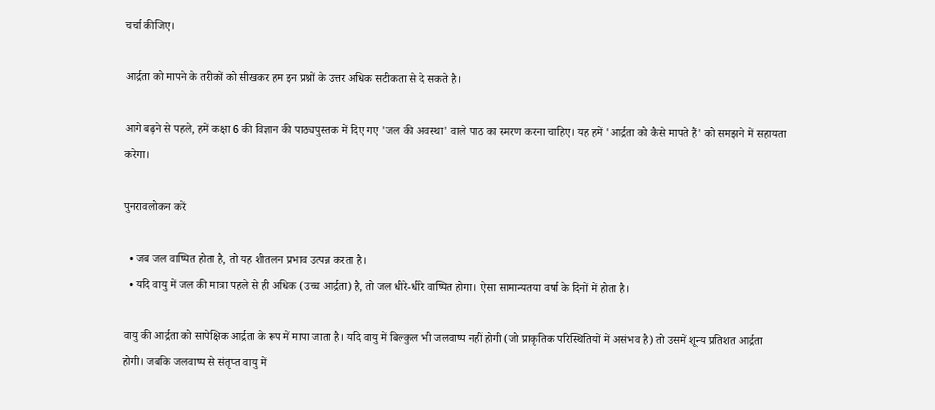चर्चा कीजिए।

आर्द्रता को मापने के तरीकों को सीखकर हम इन प्रश्नों के उत्तर अधिक सटीकता से दे सकते है।

आगे बढ़ने से पहले, हमें कक्षा 6 की विज्ञान की पाठ्यपुस्तक में दिए गए 'जल की अवस्था' वाले पाठ का स्मरण करना चाहिए। यह हमें 'आर्द्रता को कैसे मापते हैं' को समझने में सहायता करेगा।

पुनरावलोकन करें

  • जब जल वाष्पित होता है, तो यह शीतलन प्रभाव उत्पन्न करता है।
  • यदि वायु में जल की मात्रा पहले से ही अधिक (उच्च आर्द्रता) है, तो जल धीरे-धीरे वाष्पित होगा। ऐसा सामान्यतया वर्षा के दिनों में होता है।

वायु की आर्द्रता को सापेक्षिक आर्द्रता के रूप में मापा जाता है। यदि वायु में बिल्कुल भी जलवाष्प नहीं होगी (जो प्राकृतिक परिस्थितियों में असंभव है) तो उसमें शून्य प्रतिशत आर्द्रता होगी। जबकि जलवाष्प से संतृप्त वायु में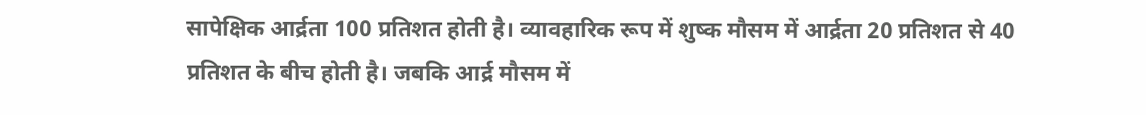सापेक्षिक आर्द्रता 100 प्रतिशत होती है। व्यावहारिक रूप में शुष्क मौसम में आर्द्रता 20 प्रतिशत से 40 प्रतिशत के बीच होती है। जबकि आर्द्र मौसम में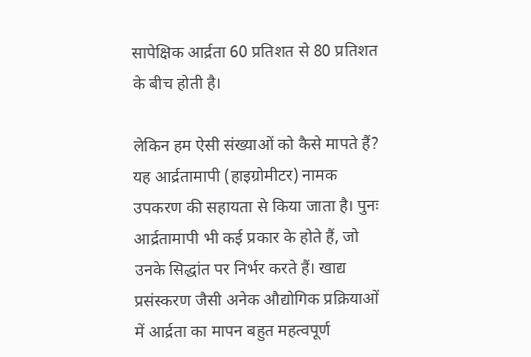सापेक्षिक आर्द्रता 60 प्रतिशत से 80 प्रतिशत के बीच होती है।

लेकिन हम ऐसी संख्याओं को कैसे मापते हैं? यह आर्द्रतामापी (हाइग्रोमीटर) नामक उपकरण की सहायता से किया जाता है। पुनः आर्द्रतामापी भी कई प्रकार के होते हैं, जो उनके सिद्धांत पर निर्भर करते हैं। खाद्य प्रसंस्करण जैसी अनेक औद्योगिक प्रक्रियाओं में आर्द्रता का मापन बहुत महत्वपूर्ण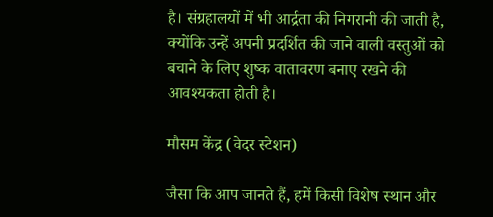है। संग्रहालयों में भी आर्द्रता की निगरानी की जाती है, क्योंकि उन्हें अपनी प्रदर्शित की जाने वाली वस्तुओं को बचाने के लिए शुष्क वातावरण बनाए रखने की आवश्यकता होती है।

मौसम केंद्र (वेदर स्टेशन)

जैसा कि आप जानते हैं, हमें किसी विशेष स्थान और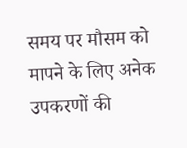समय पर मौसम को मापने के लिए अनेक उपकरणों की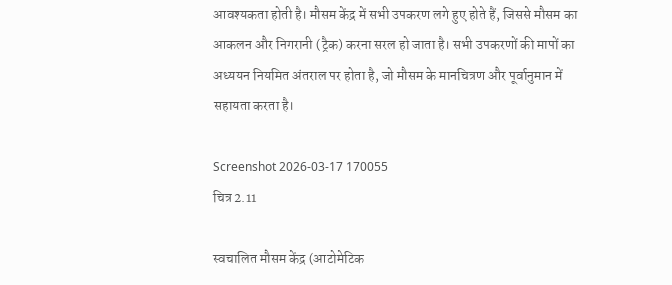आवश्यकता होती है। मौसम केंद्र में सभी उपकरण लगे हुए होते हैं, जिससे मौसम का आकलन और निगरानी (ट्रैक) करना सरल हो जाता है। सभी उपकरणों की मापों का अध्ययन नियमित अंतराल पर होता है, जो मौसम के मानचित्रण और पूर्वानुमान में सहायता करता है।

Screenshot 2026-03-17 170055
चित्र 2.11

स्वचालित मौसम केंद्र (आटोमेटिक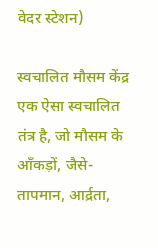वेदर स्टेशन)

स्वचालित मौसम केंद्र एक ऐसा स्वचालित तंत्र है, जो मौसम के आँकड़ों, जैसे-तापमान, आर्द्रता,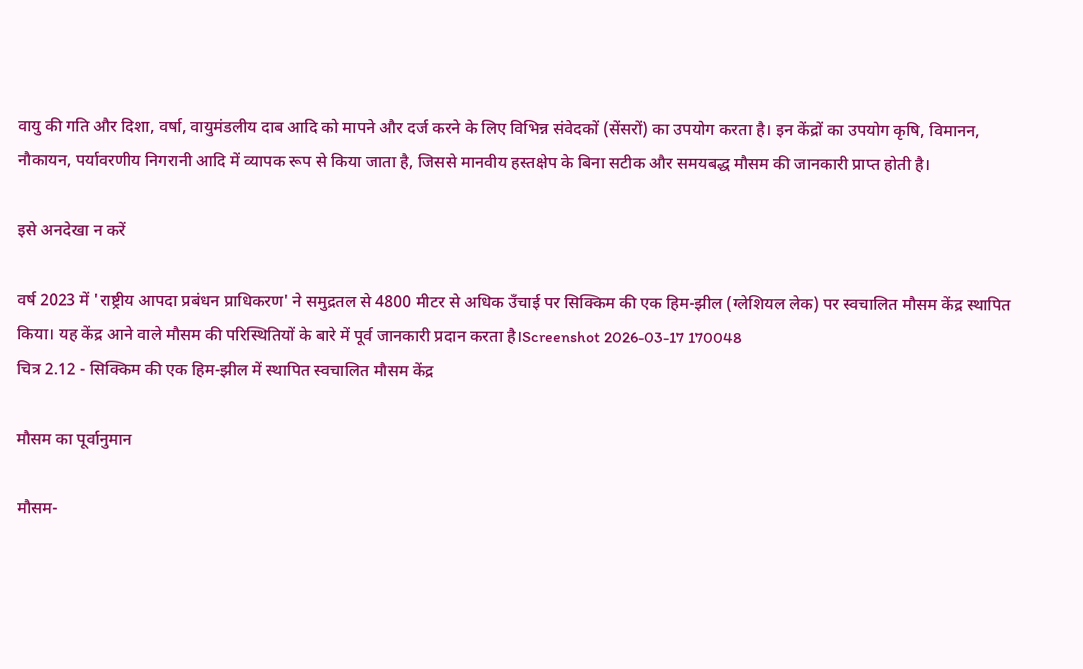वायु की गति और दिशा, वर्षा, वायुमंडलीय दाब आदि को मापने और दर्ज करने के लिए विभिन्न संवेदकों (सेंसरों) का उपयोग करता है। इन केंद्रों का उपयोग कृषि, विमानन, नौकायन, पर्यावरणीय निगरानी आदि में व्यापक रूप से किया जाता है, जिससे मानवीय हस्तक्षेप के बिना सटीक और समयबद्ध मौसम की जानकारी प्राप्त होती है।

इसे अनदेखा न करें

वर्ष 2023 में 'राष्ट्रीय आपदा प्रबंधन प्राधिकरण' ने समुद्रतल से 4800 मीटर से अधिक उँचाई पर सिक्किम की एक हिम-झील (ग्लेशियल लेक) पर स्वचालित मौसम केंद्र स्थापित किया। यह केंद्र आने वाले मौसम की परिस्थितियों के बारे में पूर्व जानकारी प्रदान करता है।Screenshot 2026-03-17 170048
चित्र 2.12 - सिक्किम की एक हिम-झील में स्थापित स्वचालित मौसम केंद्र

मौसम का पूर्वानुमान

मौसम-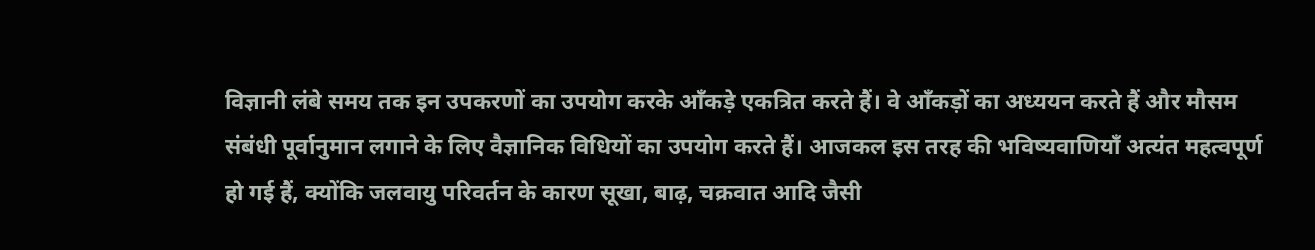विज्ञानी लंबे समय तक इन उपकरणों का उपयोग करके आँकड़े एकत्रित करते हैं। वे आँकड़ों का अध्ययन करते हैं और मौसम संबंधी पूर्वानुमान लगाने के लिए वैज्ञानिक विधियों का उपयोग करते हैं। आजकल इस तरह की भविष्यवाणियाँ अत्यंत महत्वपूर्ण हो गई हैं, क्योंकि जलवायु परिवर्तन के कारण सूखा, बाढ़, चक्रवात आदि जैसी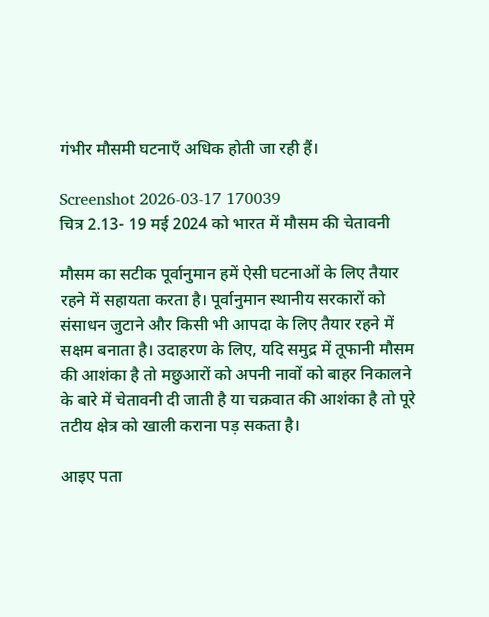गंभीर मौसमी घटनाएँ अधिक होती जा रही हैं।

Screenshot 2026-03-17 170039
चित्र 2.13- 19 मई 2024 को भारत में मौसम की चेतावनी

मौसम का सटीक पूर्वानुमान हमें ऐसी घटनाओं के लिए तैयार रहने में सहायता करता है। पूर्वानुमान स्थानीय सरकारों को संसाधन जुटाने और किसी भी आपदा के लिए तैयार रहने में सक्षम बनाता है। उदाहरण के लिए, यदि समुद्र में तूफानी मौसम की आशंका है तो मछुआरों को अपनी नावों को बाहर निकालने के बारे में चेतावनी दी जाती है या चक्रवात की आशंका है तो पूरे तटीय क्षेत्र को खाली कराना पड़ सकता है।

आइए पता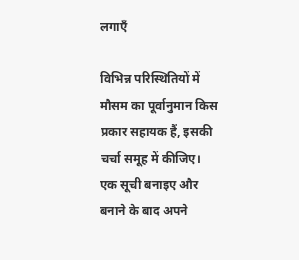लगाएँ

विभिन्न परिस्थितियों में मौसम का पूर्वानुमान किस प्रकार सहायक हैं, इसकी चर्चा समूह में कीजिए। एक सूची बनाइए और बनाने के बाद अपने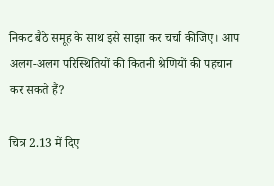निकट बैठे समूह के साथ इसे साझा कर चर्चा कीजिए। आप अलग-अलग परिस्थितियों की कितनी श्रेणियों की पहचान कर सकते हैं?

चित्र 2.13 में दिए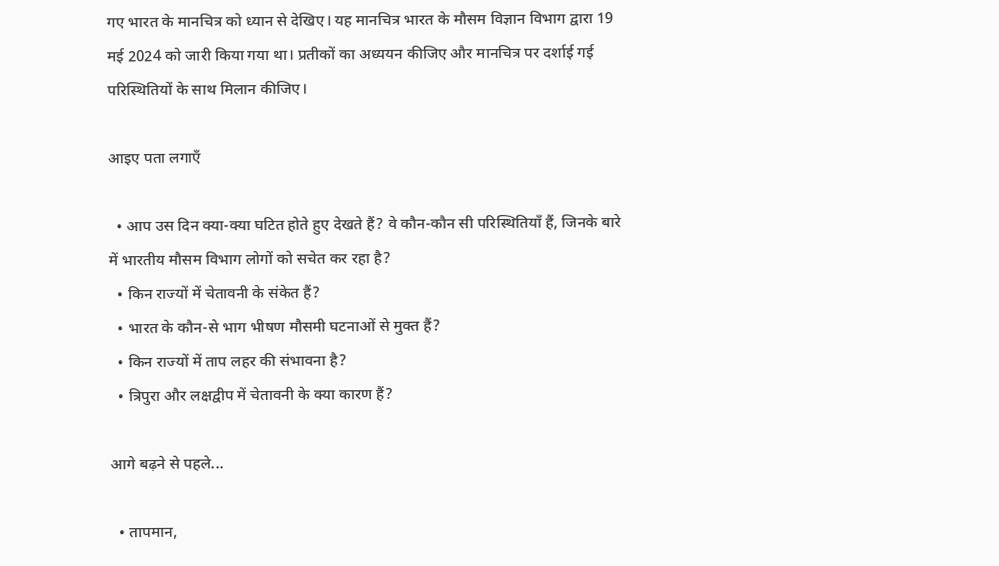गए भारत के मानचित्र को ध्यान से देखिए। यह मानचित्र भारत के मौसम विज्ञान विभाग द्वारा 19 मई 2024 को जारी किया गया था। प्रतीकों का अध्ययन कीजिए और मानचित्र पर दर्शाई गई परिस्थितियों के साथ मिलान कीजिए।

आइए पता लगाएँ

  • आप उस दिन क्या-क्या घटित होते हुए देखते हैं? वे कौन-कौन सी परिस्थितियाँ हैं, जिनके बारे में भारतीय मौसम विभाग लोगों को सचेत कर रहा है?
  • किन राज्यों में चेतावनी के संकेत हैं?
  • भारत के कौन-से भाग भीषण मौसमी घटनाओं से मुक्त हैं?
  • किन राज्यों में ताप लहर की संभावना है?
  • त्रिपुरा और लक्षद्वीप में चेतावनी के क्या कारण हैं?

आगे बढ़ने से पहले...

  • तापमान,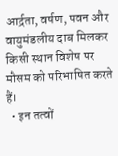आर्द्रता, वर्षण, पवन और वायुमंडलीय दाब मिलकर किसी स्थान विशेष पर मौसम को परिभाषित करते हैं।
  • इन तत्वों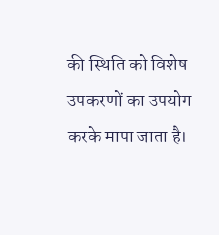की स्थिति को विशेष उपकरणों का उपयोग करके मापा जाता है।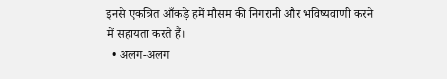इनसे एकत्रित आँकड़े हमें मौसम की निगरानी और भविष्यवाणी करने में सहायता करते हैं।
  • अलग-अलग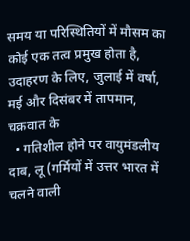समय या परिस्थितियों में मौसम का कोई एक तत्व प्रमुख होता है, उदाहरण के लिए, जुलाई में वर्षा, मई और दिसंबर में तापमान, चक्रवात के
  • गतिशील होने पर वायुमंडलीय दाब, लू (गर्मियों में उत्तर भारत में चलने वाली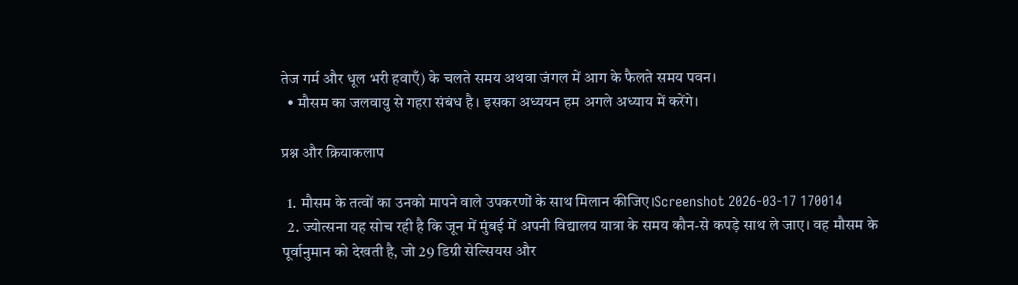तेज गर्म और धूल भरी हवाएँ) के चलते समय अथवा जंगल में आग के फैलते समय पवन।
  • मौसम का जलवायु से गहरा संबंध है। इसका अध्ययन हम अगले अध्याय में करेंगे।

प्रश्न और क्रियाकलाप

  1. मौसम के तत्वों का उनको मापने वाले उपकरणों के साथ मिलान कीजिए।Screenshot 2026-03-17 170014
  2. ज्योत्सना यह सोच रही है कि जून में मुंबई में अपनी विद्यालय यात्रा के समय कौन-से कपड़े साथ ले जाए। वह मौसम के पूर्वानुमान को देखती है, जो 29 डिग्री सेल्सियस और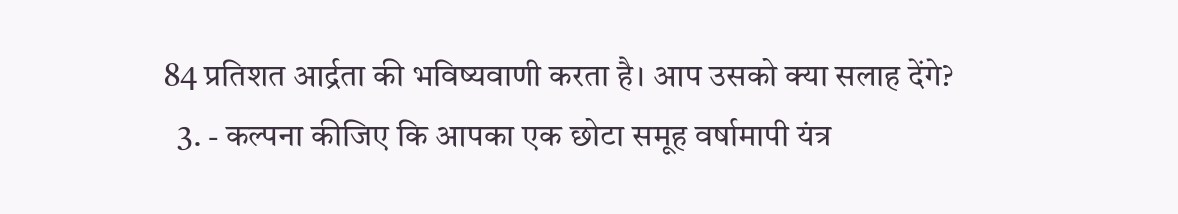84 प्रतिशत आर्द्रता की भविष्यवाणी करता है। आप उसको क्या सलाह देंगे?
  3. - कल्पना कीजिए कि आपका एक छोटा समूह वर्षामापी यंत्र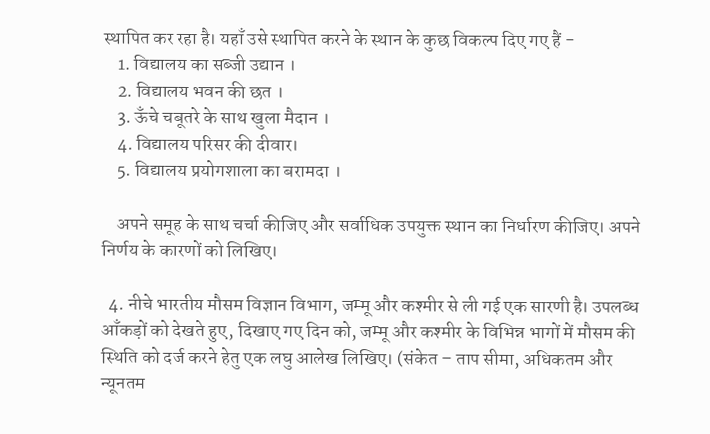स्थापित कर रहा है। यहाँ उसे स्थापित करने के स्थान के कुछ विकल्प दिए गए हैं -
    1. विद्यालय का सब्जी उद्यान ।
    2. विद्यालय भवन की छत ।
    3. ऊँचे चबूतरे के साथ खुला मैदान ।
    4. विद्यालय परिसर की दीवार।
    5. विद्यालय प्रयोगशाला का बरामदा ।

    अपने समूह के साथ चर्चा कीजिए और सर्वाधिक उपयुक्त स्थान का निर्धारण कीजिए। अपने निर्णय के कारणों को लिखिए।

  4. नीचे भारतीय मौसम विज्ञान विभाग, जम्मू और कश्मीर से ली गई एक सारणी है। उपलब्ध आँकड़ों को देखते हुए, दिखाए गए दिन को, जम्मू और कश्मीर के विभिन्न भागों में मौसम की स्थिति को दर्ज करने हेतु एक लघु आलेख लिखिए। (संकेत – ताप सीमा, अधिकतम और न्यूनतम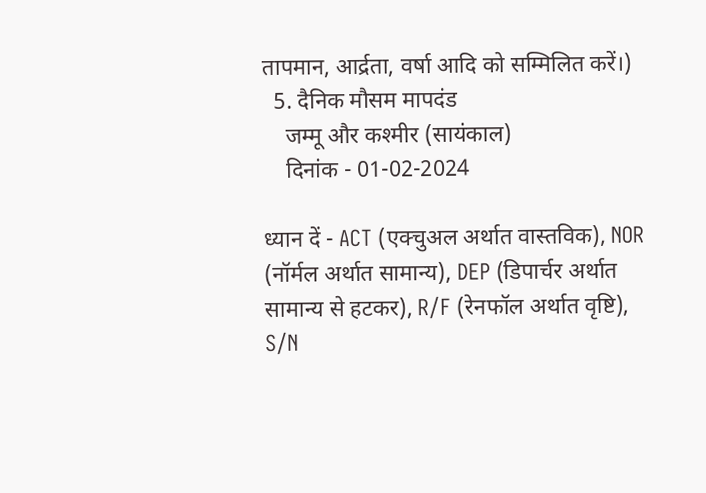तापमान, आर्द्रता, वर्षा आदि को सम्मिलित करें।)
  5. दैनिक मौसम मापदंड
    जम्मू और कश्मीर (सायंकाल)
    दिनांक - 01-02-2024

ध्यान दें - ACT (एक्चुअल अर्थात वास्तविक), NOR (नॉर्मल अर्थात सामान्य), DEP (डिपार्चर अर्थात सामान्य से हटकर), R/F (रेनफॉल अर्थात वृष्टि), S/N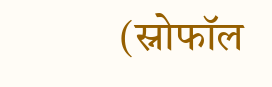(स्नोफॉल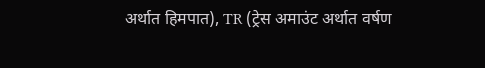अर्थात हिमपात), TR (ट्रेस अमाउंट अर्थात वर्षण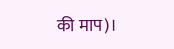की माप)।